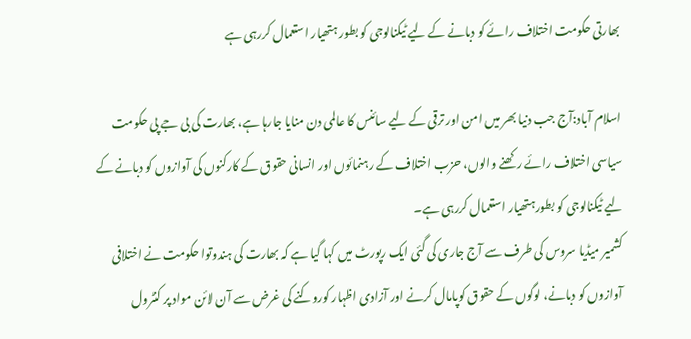بھارتی حکومت اختلاف رائے کو دبانے کے لیے ٹیکنالوجی کو بطور ہتھیار استعمال کررہی ہے

اسلام آباد:آج جب دنیا بھر میں امن اور ترقی کے لیے سائنس کا عالمی دن منایا جارہا ہے، بھارت کی بی جے پی حکومت سیاسی اختلاف رائے رکھنے والوں، حزب اختلاف کے رہنمائوں اور انسانی حقوق کے کارکنوں کی آوازوں کو دبانے کے لیے ٹیکنالوجی کو بطورہتھیار استعمال کررہی ہے۔
کشمیر میڈیا سروس کی طرف سے آج جاری کی گئی ایک رپورٹ میں کہا گیا ہے کہ بھارت کی ہندوتوا حکومت نے اختلافی آوازوں کو دبانے، لوگوں کے حقوق کوپامال کرنے اور آزادی اظہار کوروکنے کی غرض سے آن لائن مواد پر کنٹرول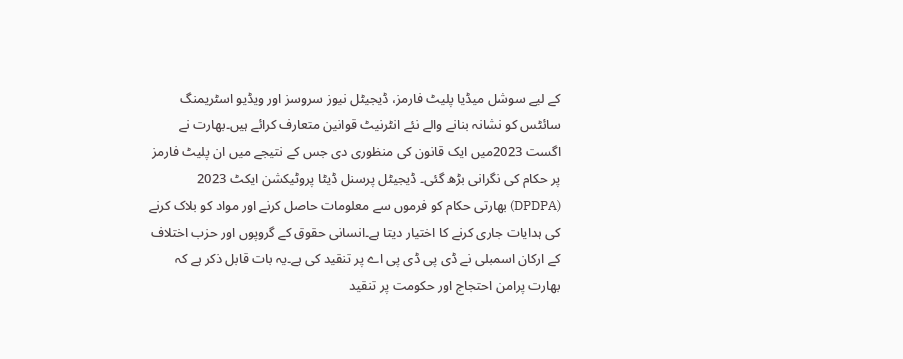کے لیے سوشل میڈیا پلیٹ فارمز، ڈیجیٹل نیوز سروسز اور ویڈیو اسٹریمنگ سائٹس کو نشانہ بنانے والے نئے انٹرنیٹ قوانین متعارف کرائے ہیں۔بھارت نے اگست 2023میں ایک قانون کی منظوری دی جس کے نتیجے میں ان پلیٹ فارمز پر حکام کی نگرانی بڑھ گئی۔ ڈیجیٹل پرسنل ڈیٹا پروٹیکشن ایکٹ 2023 (DPDPA) بھارتی حکام کو فرموں سے معلومات حاصل کرنے اور مواد کو بلاک کرنے کی ہدایات جاری کرنے کا اختیار دیتا ہے۔انسانی حقوق کے گروپوں اور حزب اختلاف کے ارکان اسمبلی نے ڈی پی ڈی پی اے پر تنقید کی ہے۔یہ بات قابل ذکر ہے کہ بھارت پرامن احتجاج اور حکومت پر تنقید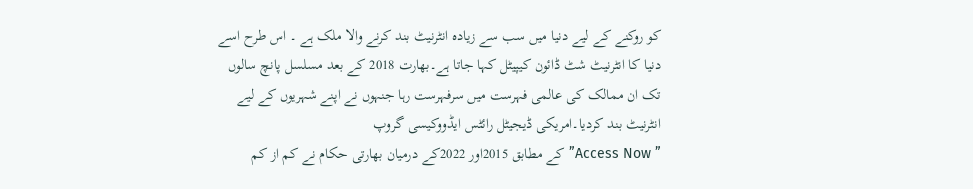کو روکنے کے لیے دنیا میں سب سے زیادہ انٹرنیٹ بند کرنے والا ملک ہے ۔ اس طرح اسے دنیا کا انٹرنیٹ شٹ ڈائون کیپیٹل کہا جاتا ہے۔بھارت 2018 کے بعد مسلسل پانچ سالوں تک ان ممالک کی عالمی فہرست میں سرفہرست رہا جنہوں نے اپنے شہریوں کے لیے انٹرنیٹ بند کردیا۔امریکی ڈیجیٹل رائٹس ایڈووکیسی گروپ
” Access Now”کے مطابق 2015اور 2022کے درمیان بھارتی حکام نے کم از کم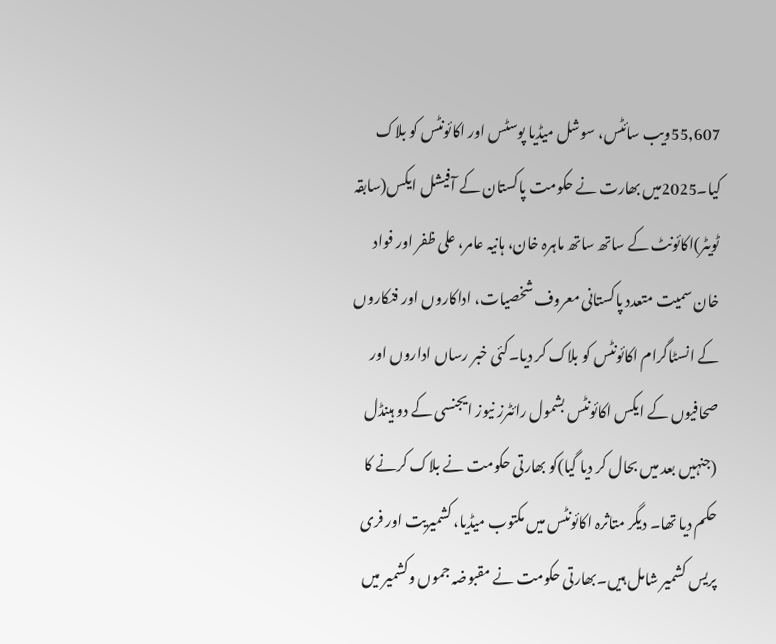55,607ویب سائٹس، سوشل میڈیا پوسٹس اور اکائونٹس کو بلاک کیا۔2025میں بھارت نے حکومت پاکستان کے آفیشل ایکس(سابقہ ٹویٹر)اکائونٹ کے ساتھ ساتھ ماہرہ خان، ہانیہ عامر، علی ظفر اور فواد خان سمیت متعدد پاکستانی معروف شخصیات، اداکاروں اور فنکاروں کے انسٹاگرام اکائونٹس کو بلاک کر دیا۔کئی خبر رساں اداروں اور صحافیوں کے ایکس اکائونٹس بشمول رائٹرز نیوز ایجنسی کے دو ہینڈل (جنہیں بعد میں بحال کر دیا گیا)کو بھارتی حکومت نے بلاک کرنے کا حکم دیا تھا۔ دیگر متاثرہ اکائونٹس میں مکتوب میڈیا، کشمیریت اور فری پریس کشمیر شامل ہیں۔بھارتی حکومت نے مقبوضہ جموں وکشمیر میں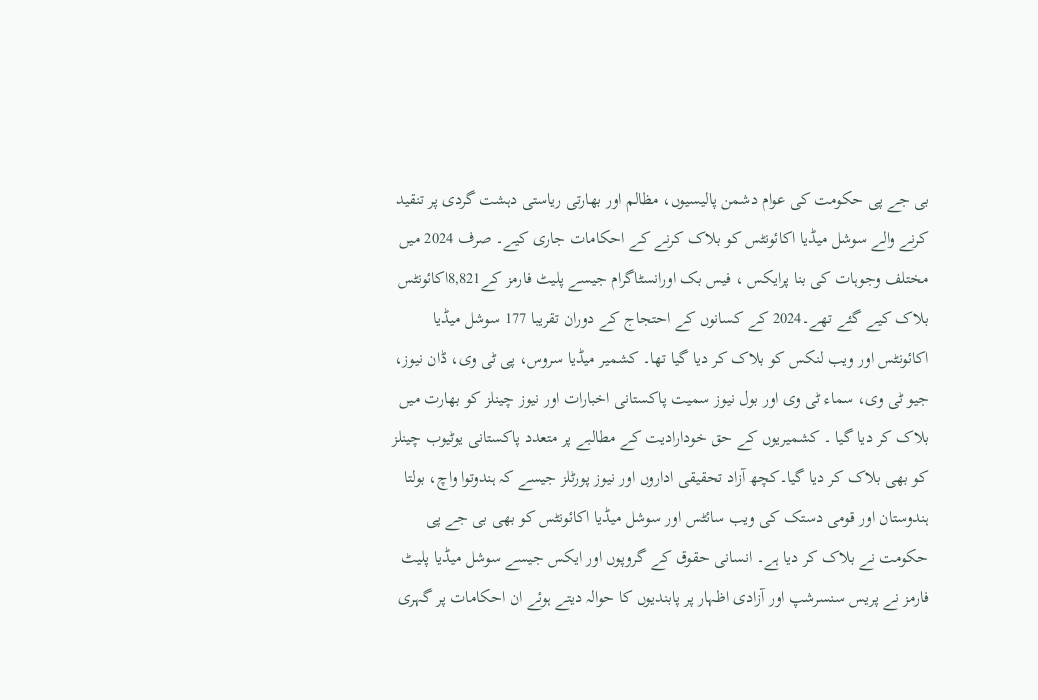بی جے پی حکومت کی عوام دشمن پالیسیوں، مظالم اور بھارتی ریاستی دہشت گردی پر تنقید کرنے والے سوشل میڈیا اکائونٹس کو بلاک کرنے کے احکامات جاری کیے۔ صرف 2024 میں مختلف وجوہات کی بنا پرایکس ، فیس بک اورانسٹاگرام جیسے پلیٹ فارمز کے8,821اکائونٹس بلاک کیے گئے تھے۔2024 کے کسانوں کے احتجاج کے دوران تقریبا 177 سوشل میڈیا اکائونٹس اور ویب لنکس کو بلاک کر دیا گیا تھا۔ کشمیر میڈیا سروس، پی ٹی وی، ڈان نیوز، جیو ٹی وی، سماء ٹی وی اور بول نیوز سمیت پاکستانی اخبارات اور نیوز چینلز کو بھارت میں بلاک کر دیا گیا ۔ کشمیریوں کے حق خودارادیت کے مطالبے پر متعدد پاکستانی یوٹیوب چینلز کو بھی بلاک کر دیا گیا۔کچھ آزاد تحقیقی اداروں اور نیوز پورٹلز جیسے کہ ہندوتوا واچ، بولتا ہندوستان اور قومی دستک کی ویب سائٹس اور سوشل میڈیا اکائونٹس کو بھی بی جے پی حکومت نے بلاک کر دیا ہے۔ انسانی حقوق کے گروپوں اور ایکس جیسے سوشل میڈیا پلیٹ فارمز نے پریس سنسرشپ اور آزادی اظہار پر پابندیوں کا حوالہ دیتے ہوئے ان احکامات پر گہری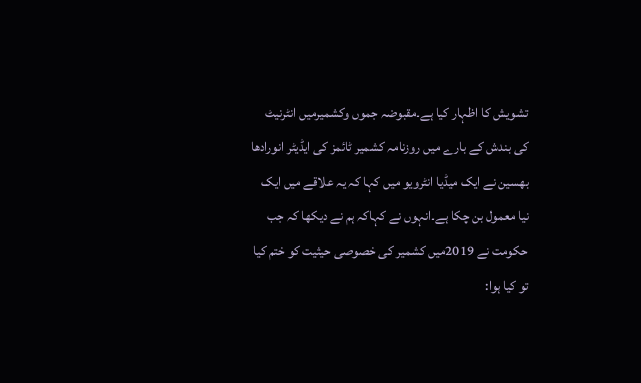تشویش کا اظہار کیا ہے۔مقبوضہ جموں وکشمیرمیں انٹرنیٹ کی بندش کے بارے میں روزنامہ کشمیر ٹائمز کی ایڈیٹر انورادھا بھسین نے ایک میڈیا انٹرویو میں کہا کہ یہ علاقے میں ایک نیا معمول بن چکا ہے۔انہوں نے کہاکہ ہم نے دیکھا کہ جب حکومت نے 2019میں کشمیر کی خصوصی حیثیت کو ختم کیا تو کیا ہوا: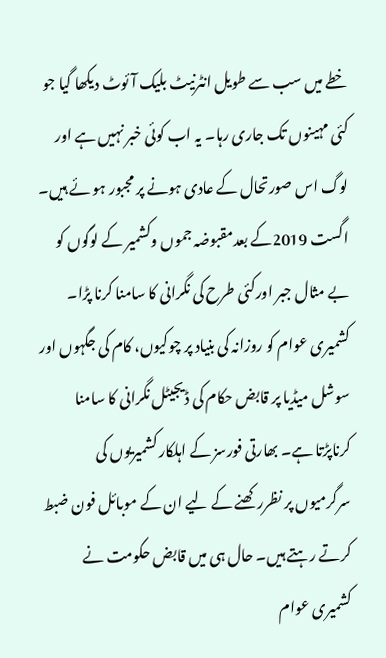خطے میں سب سے طویل انٹرنیٹ بلیک آئوٹ دیکھا گیا جو کئی مہینوں تک جاری رہا۔ یہ اب کوئی خبر نہیں ہے اور لوگ اس صورتحال کے عادی ہونے پر مجبور ہو ئے ہیں۔ اگست 2019کے بعدمقبوضہ جموں وکشمیر کے لوگوں کو بے مثال جبر اورکئی طرح کی نگرانی کا سامنا کرنا پڑا۔ کشمیری عوام کو روزانہ کی بنیاد پر چوکیوں، کام کی جگہوں اور سوشل میڈیا پر قابض حکام کی ڈیجیٹل نگرانی کا سامنا کرناپڑتا ہے۔ بھارتی فورسز کے اہلکار کشمیریوں کی سرگرمیوں پر نظررکھنے کے لیے ان کے موبائل فون ضبط کرتے رہتے ہیں۔ حال ہی میں قابض حکومت نے کشمیری عوام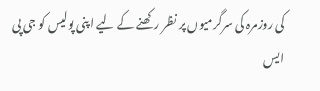کی روزمرہ کی سرگرمیوں پر نظر رکھنے کے لیے اپنی پولیس کو جی پی ایس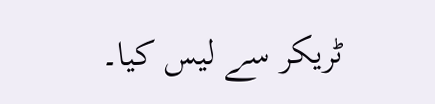ٹریکر سے لیس کیا۔